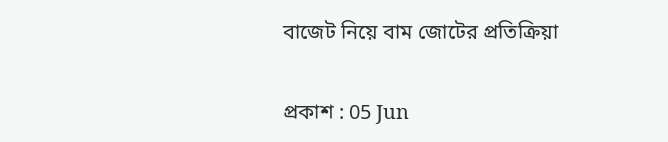বাজেট নিয়ে বাম জোটের প্রতিক্রিয়া

প্রকাশ : 05 Jun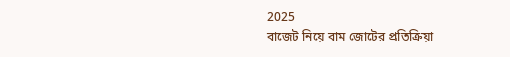2025
বাজেট নিয়ে বাম জোটের প্রতিক্রিয়া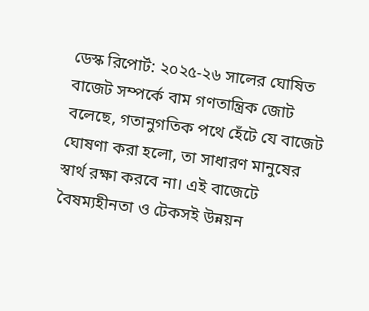ডেস্ক রিপোর্ট: ২০২৫-২৬ সালের ঘোষিত বাজেট সম্পর্কে বাম গণতান্ত্রিক জোট বলেছে, গতানুগতিক পথে হেঁটে যে বাজেট ঘোষণা করা হলো, তা সাধারণ মানুষের স্বার্থ রক্ষা করবে না। এই বাজেটে বৈষম্যহীনতা ও টেকসই উন্নয়ন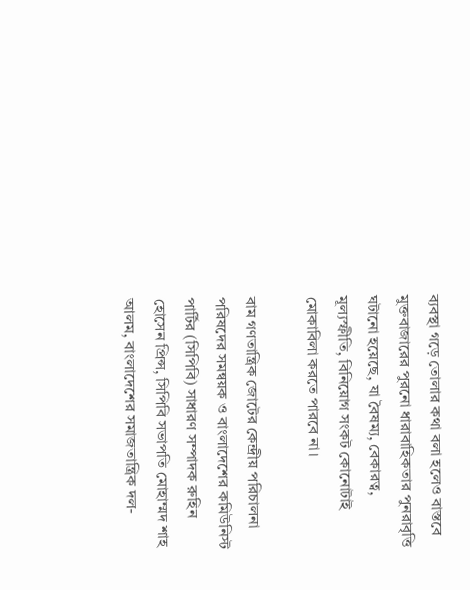ব্যবস্থা গড়ে তোলার কথা বলা হলেও বাস্তবে মুক্তবাজারের পুরনো ধারাবাহিকতার পুনরাবৃত্তি ঘটানো হয়েছে, যা বৈষম্য, বেকারত্ব, মূল্যস্ফীতি, বিনিয়োগ সংকট কোনোটাই মোকাবিলা করতে পারবে না।

বাম গণতান্ত্রিক জোটের কেন্দ্রীয় পরিচালনা পরিষদের সমন্বয়ক ও বাংলাদেশের কমিউনিস্ট পার্টির (সিপিবি) সাধারণ সম্পাদক রুহিন হোসেন প্রিন্স, সিপিবি সভাপতি মোহাম্মদ শাহ আলম, বাংলাদেশের সমাজতান্ত্রিক দল-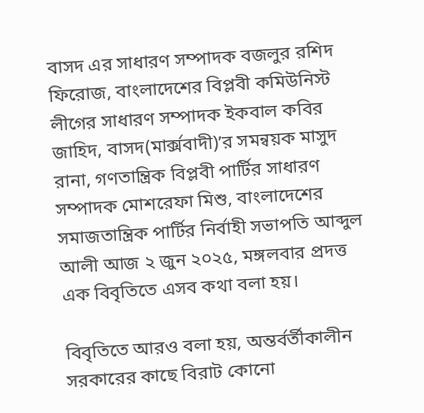বাসদ এর সাধারণ সম্পাদক বজলুর রশিদ ফিরোজ, বাংলাদেশের বিপ্লবী কমিউনিস্ট লীগের সাধারণ সম্পাদক ইকবাল কবির জাহিদ, বাসদ(মার্ক্সবাদী)’র সমন্বয়ক মাসুদ রানা, গণতান্ত্রিক বিপ্লবী পার্টির সাধারণ সম্পাদক মোশরেফা মিশু, বাংলাদেশের সমাজতান্ত্রিক পার্টির নির্বাহী সভাপতি আব্দুল আলী আজ ২ জুন ২০২৫, মঙ্গলবার প্রদত্ত এক বিবৃতিতে এসব কথা বলা হয়।

বিবৃতিতে আরও বলা হয়, অন্তর্বর্তীকালীন সরকারের কাছে বিরাট কোনো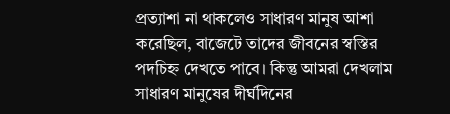প্রত্যাশা না থাকলেও সাধারণ মানুষ আশা করেছিল, বাজেটে তাদের জীবনের স্বস্তির পদচিহ্ন দেখতে পাবে। কিন্তু আমরা দেখলাম সাধারণ মানুষের দীর্ঘদিনের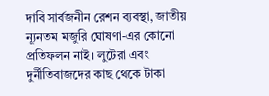দাবি সার্বজনীন রেশন ব্যবস্থা, জাতীয় ন্যূনতম মজুরি ঘোষণা-এর কোনো প্রতিফলন নাই। লুটেরা এবং দুর্নীতিবাজদের কাছ থেকে টাকা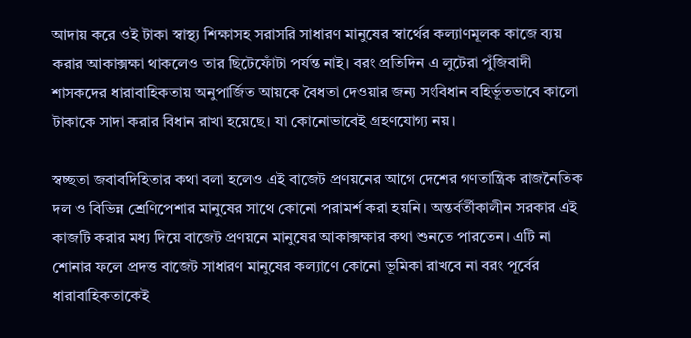আদায় করে ওই টাকা স্বাস্থ্য শিক্ষাসহ সরাসরি সাধারণ মানুষের স্বার্থের কল্যাণমূলক কাজে ব্যয় করার আকাক্সক্ষা থাকলেও তার ছিটেফোঁটা পর্যন্ত নাই। বরং প্রতিদিন এ লুটেরা পুঁজিবাদী শাসকদের ধারাবাহিকতায় অনুপার্জিত আয়কে বৈধতা দেওয়ার জন্য সংবিধান বহির্ভূতভাবে কালো টাকাকে সাদা করার বিধান রাখা হয়েছে। যা কোনোভাবেই গ্রহণযোগ্য নয়।

স্বচ্ছতা জবাবদিহিতার কথা বলা হলেও এই বাজেট প্রণয়নের আগে দেশের গণতান্ত্রিক রাজনৈতিক দল ও বিভিন্ন শ্রেণিপেশার মানুষের সাথে কোনো পরামর্শ করা হয়নি। অন্তর্বর্তীকালীন সরকার এই কাজটি করার মধ্য দিয়ে বাজেট প্রণয়নে মানুষের আকাক্সক্ষার কথা শুনতে পারতেন। এটি না শোনার ফলে প্রদত্ত বাজেট সাধারণ মানুষের কল্যাণে কোনো ভূমিকা রাখবে না বরং পূর্বের ধারাবাহিকতাকেই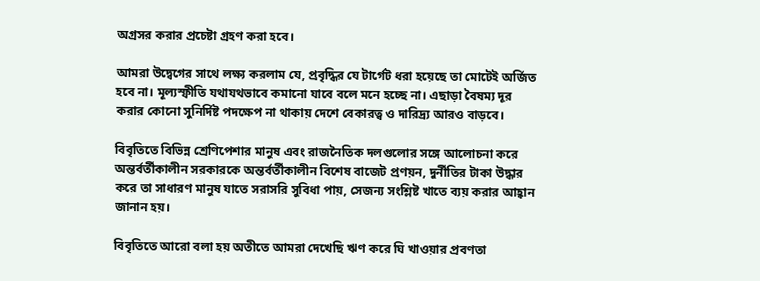অগ্রসর করার প্রচেষ্টা গ্রহণ করা হবে।

আমরা উদ্বেগের সাথে লক্ষ্য করলাম যে, প্রবৃদ্ধির যে টার্গেট ধরা হয়েছে তা মোটেই অর্জিত হবে না। মূল্যস্ফীতি যথাযথভাবে কমানো যাবে বলে মনে হচ্ছে না। এছাড়া বৈষম্য দূর করার কোনো সুনির্দিষ্ট পদক্ষেপ না থাকায় দেশে বেকারত্ব ও দারিদ্র্য আরও বাড়বে।

বিবৃতিতে বিভিন্ন শ্রেণিপেশার মানুষ এবং রাজনৈতিক দলগুলোর সঙ্গে আলোচনা করে অন্তর্বর্তীকালীন সরকারকে অন্তর্বর্তীকালীন বিশেষ বাজেট প্রণয়ন, দুর্নীতির টাকা উদ্ধার করে তা সাধারণ মানুষ যাতে সরাসরি সুবিধা পায়, সেজন্য সংশ্লিষ্ট খাতে ব্যয় করার আহ্বান জানান হয়।

বিবৃতিতে আরো বলা হয় অতীতে আমরা দেখেছি ঋণ করে ঘি খাওয়ার প্রবণতা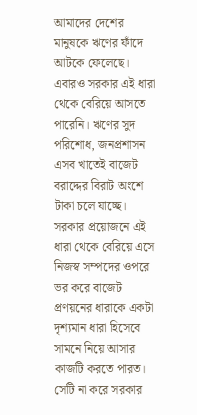আমাদের দেশের মানুষকে ঋণের ফাঁদে আটকে ফেলেছে। এবারও সরকার এই ধারা থেকে বেরিয়ে আসতে পারেনি। ঋণের সুদ পরিশোধ, জনপ্রশাসন এসব খাতেই বাজেট বরাদ্দের বিরাট অংশে টাকা চলে যাচ্ছে। সরকার প্রয়োজনে এই ধারা থেকে বেরিয়ে এসে নিজস্ব সম্পদের ওপরে ভর করে বাজেট প্রণয়নের ধারাকে একটা দৃশ্যমান ধারা হিসেবে সামনে নিয়ে আসার কাজটি করতে পারত। সেটি না করে সরকার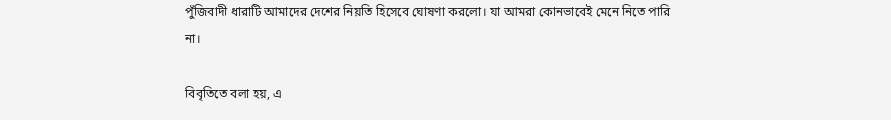পুঁজিবাদী ধারাটি আমাদের দেশের নিয়তি হিসেবে ঘোষণা করলো। যা আমরা কোনভাবেই মেনে নিতে পারি না।

বিবৃতিতে বলা হয়, এ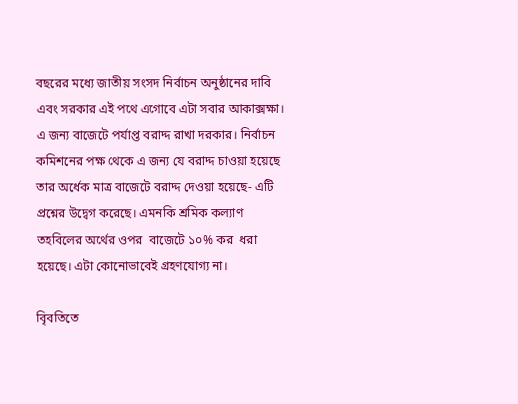বছরের মধ্যে জাতীয় সংসদ নির্বাচন অনুষ্ঠানের দাবি এবং সরকার এই পথে এগোবে এটা সবার আকাক্সক্ষা। এ জন্য বাজেটে পর্যাপ্ত বরাদ্দ রাখা দরকার। নির্বাচন কমিশনের পক্ষ থেকে এ জন্য যে বরাদ্দ চাওয়া হয়েছে তার অর্ধেক মাত্র বাজেটে বরাদ্দ দেওয়া হয়েছে- এটি প্রশ্নের উদ্বেগ করেছে। এমনকি শ্রমিক কল্যাণ তহবিলের অর্থের ওপর  বাজেটে ১০% কর  ধরা হয়েছে। এটা কোনোভাবেই গ্রহণযোগ্য না।

বিৃবতিতে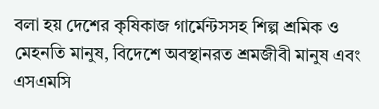বলা হয় দেশের কৃষিকাজ গার্মেন্টসসহ শিল্প শ্রমিক ও মেহনতি মানুষ, বিদেশে অবস্থানরত শ্রমজীবী মানুষ এবং এসএমসি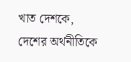খাত দেশকে, দেশের অর্থনীতিকে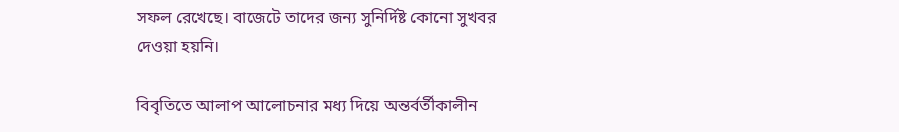সফল রেখেছে। বাজেটে তাদের জন্য সুনির্দিষ্ট কোনো সুখবর দেওয়া হয়নি।

বিবৃতিতে আলাপ আলোচনার মধ্য দিয়ে অন্তর্বর্তীকালীন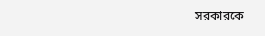সরকারকে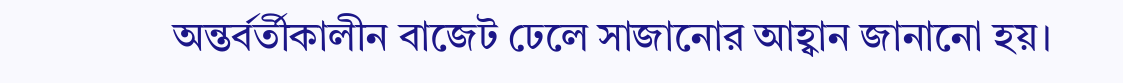অন্তর্বর্তীকালীন বাজেট ঢেলে সাজানোর আহ্বান জানানো হয়।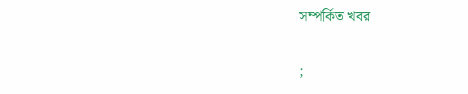সম্পর্কিত খবর

;